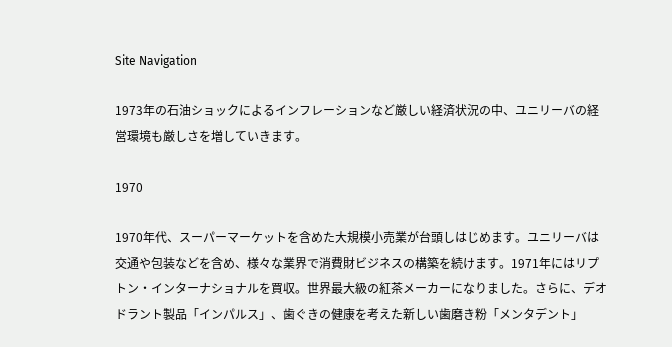Site Navigation

1973年の石油ショックによるインフレーションなど厳しい経済状況の中、ユニリーバの経営環境も厳しさを増していきます。

1970

1970年代、スーパーマーケットを含めた大規模小売業が台頭しはじめます。ユニリーバは交通や包装などを含め、様々な業界で消費財ビジネスの構築を続けます。1971年にはリプトン・インターナショナルを買収。世界最大級の紅茶メーカーになりました。さらに、デオドラント製品「インパルス」、歯ぐきの健康を考えた新しい歯磨き粉「メンタデント」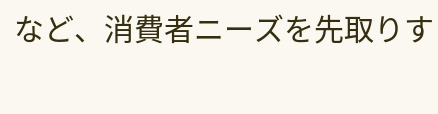など、消費者ニーズを先取りす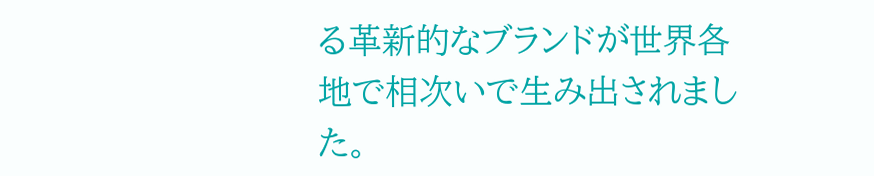る革新的なブランドが世界各地で相次いで生み出されました。